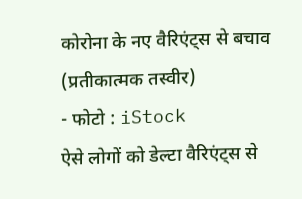कोरोना के नए वैरिएंट्स से बचाव (प्रतीकात्मक तस्वीर)
- फोटो : iStock
ऐसे लोगों को डेल्टा वैरिएंट्स से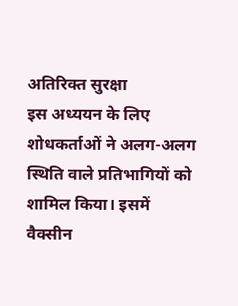अतिरिक्त सुरक्षा
इस अध्ययन के लिए शोधकर्ताओं ने अलग-अलग स्थिति वाले प्रतिभागियों को शामिल किया। इसमें वैक्सीन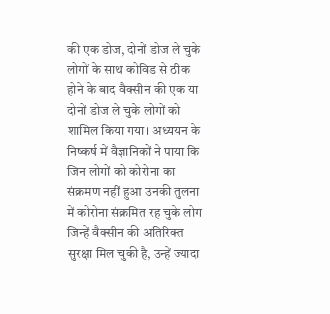की एक डोज, दोनों डोज ले चुके लोगों के साथ कोविड से ठीक होने के बाद वैक्सीन की एक या दोनों डोज ले चुके लोगों को शामिल किया गया। अध्ययन के निष्कर्ष में वैज्ञानिकों ने पाया कि जिन लोगों को कोरोना का संक्रमण नहीं हुआ उनकी तुलना में कोरोना संक्रमित रह चुके लोग जिन्हें वैक्सीन की अतिरिक्त सुरक्षा मिल चुकी है, उन्हें ज्यादा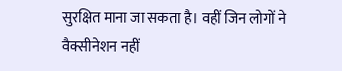सुरक्षित माना जा सकता है। वहीं जिन लोगों ने वैक्सीनेशन नहीं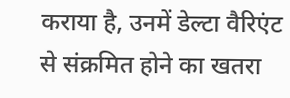कराया है, उनमें डेल्टा वैरिएंट से संक्रमित होने का खतरा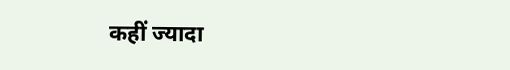कहीं ज्यादा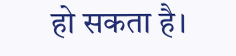हो सकता है।